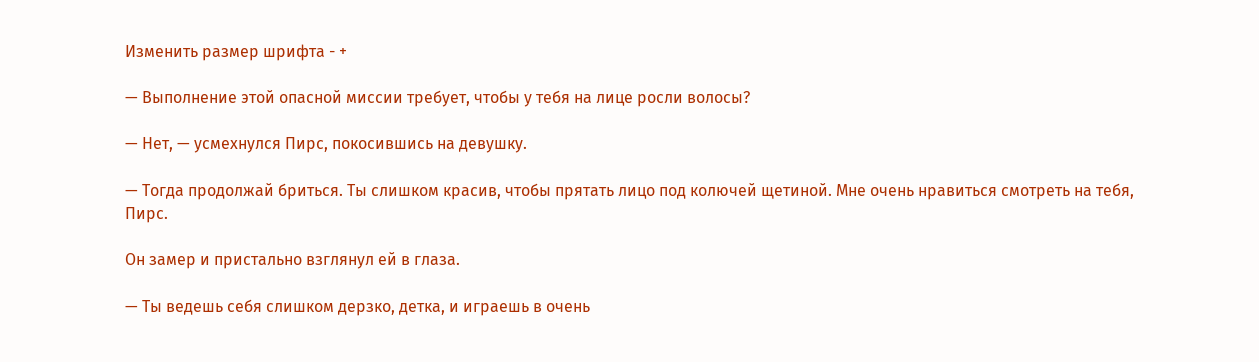Изменить размер шрифта - +

— Выполнение этой опасной миссии требует, чтобы у тебя на лице росли волосы?

— Нет, — усмехнулся Пирс, покосившись на девушку.

— Тогда продолжай бриться. Ты слишком красив, чтобы прятать лицо под колючей щетиной. Мне очень нравиться смотреть на тебя, Пирс.

Он замер и пристально взглянул ей в глаза.

— Ты ведешь себя слишком дерзко, детка, и играешь в очень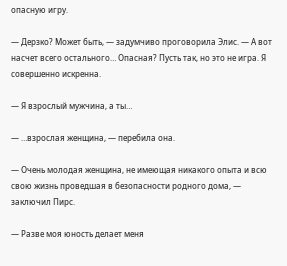опасную игру.

— Дерзко? Может быть, — задумчиво проговорила Элис. — А вот насчет всего остального… Опасная? Пусть так, но это не игра. Я совершенно искренна.

— Я взрослый мужчина, а ты…

— …взрослая женщина, — перебила она.

— Очень молодая женщина, не имеющая никакого опыта и всю свою жизнь проведшая в безопасности родного дома, — заключил Пирс.

— Разве моя юность делает меня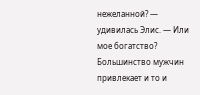нежеланной? — удивилась Элис. — Или мое богатство? Большинство мужчин привлекает и то и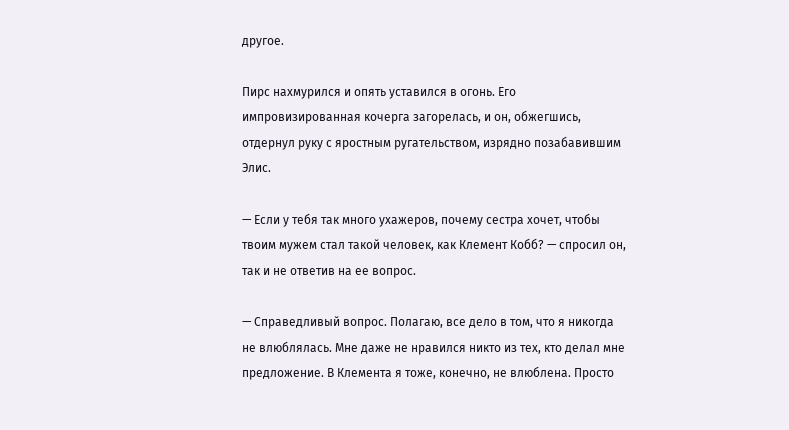другое.

Пирс нахмурился и опять уставился в огонь. Его импровизированная кочерга загорелась, и он, обжегшись, отдернул руку с яростным ругательством, изрядно позабавившим Элис.

— Если у тебя так много ухажеров, почему сестра хочет, чтобы твоим мужем стал такой человек, как Клемент Кобб? — спросил он, так и не ответив на ее вопрос.

— Справедливый вопрос. Полагаю, все дело в том, что я никогда не влюблялась. Мне даже не нравился никто из тех, кто делал мне предложение. В Клемента я тоже, конечно, не влюблена. Просто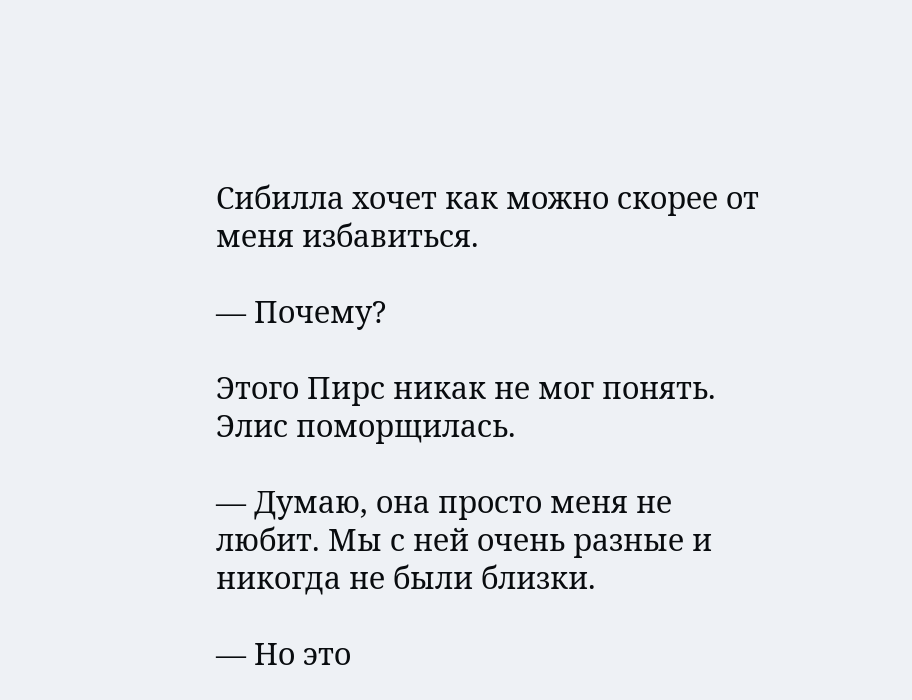Сибилла хочет как можно скорее от меня избавиться.

— Почему?

Этого Пирс никак не мог понять. Элис поморщилась.

— Думаю, она просто меня не любит. Мы с ней очень разные и никогда не были близки.

— Но это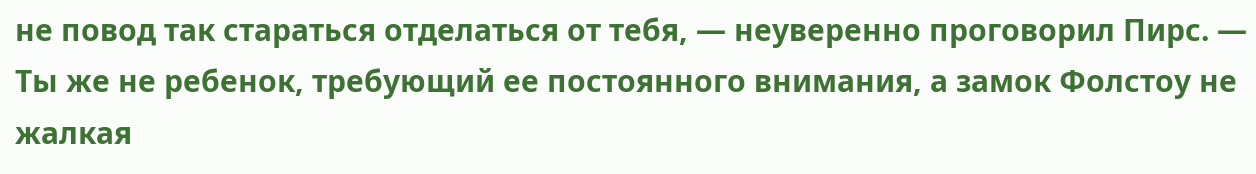не повод так стараться отделаться от тебя, — неуверенно проговорил Пирс. — Ты же не ребенок, требующий ее постоянного внимания, а замок Фолстоу не жалкая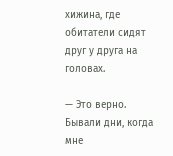хижина, где обитатели сидят друг у друга на головах.

— Это верно. Бывали дни, когда мне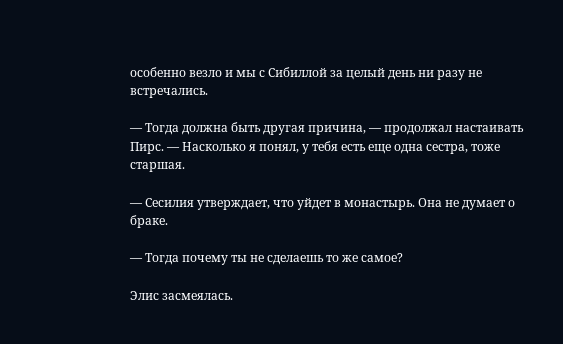особенно везло и мы с Сибиллой за целый день ни разу не встречались.

— Тогда должна быть другая причина, — продолжал настаивать Пирс. — Насколько я понял, у тебя есть еще одна сестра, тоже старшая.

— Сесилия утверждает, что уйдет в монастырь. Она не думает о браке.

— Тогда почему ты не сделаешь то же самое?

Элис засмеялась.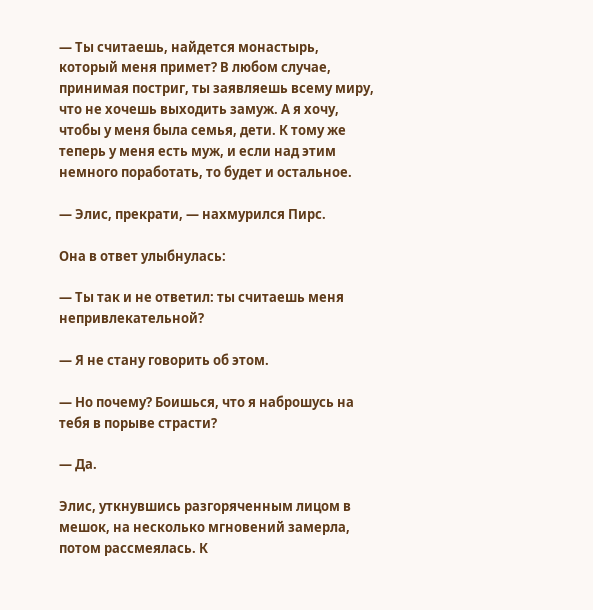— Ты считаешь, найдется монастырь, который меня примет? В любом случае, принимая постриг, ты заявляешь всему миру, что не хочешь выходить замуж. А я хочу, чтобы у меня была семья, дети. К тому же теперь у меня есть муж, и если над этим немного поработать, то будет и остальное.

— Элис, прекрати, — нахмурился Пирс.

Она в ответ улыбнулась:

— Ты так и не ответил: ты считаешь меня непривлекательной?

— Я не стану говорить об этом.

— Но почему? Боишься, что я наброшусь на тебя в порыве страсти?

— Да.

Элис, уткнувшись разгоряченным лицом в мешок, на несколько мгновений замерла, потом рассмеялась. К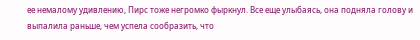ее немалому удивлению, Пирс тоже негромко фыркнул. Все еще улыбаясь, она подняла голову и выпалила раньше, чем успела сообразить, что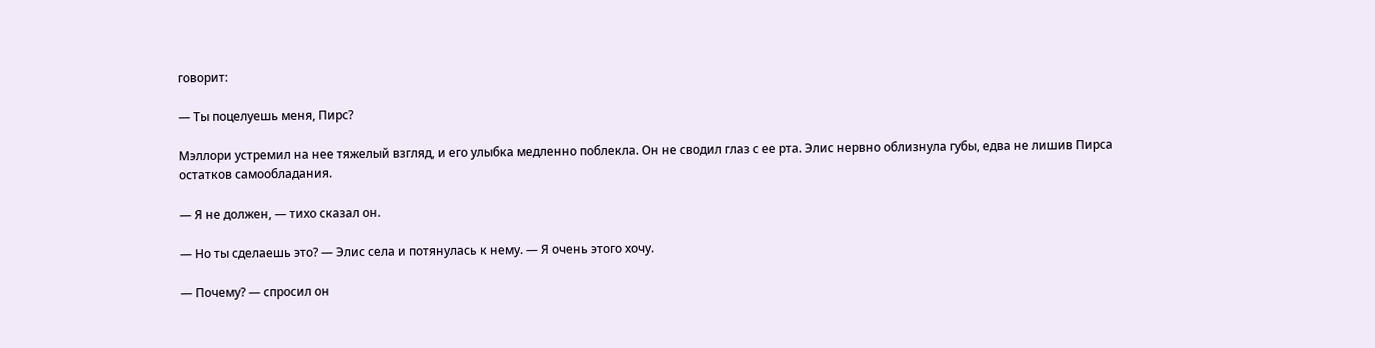говорит:

— Ты поцелуешь меня, Пирс?

Мэллори устремил на нее тяжелый взгляд, и его улыбка медленно поблекла. Он не сводил глаз с ее рта. Элис нервно облизнула губы, едва не лишив Пирса остатков самообладания.

— Я не должен, — тихо сказал он.

— Но ты сделаешь это? — Элис села и потянулась к нему. — Я очень этого хочу.

— Почему? — спросил он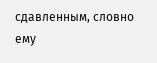сдавленным, словно ему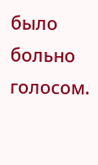было больно голосом.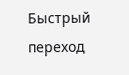Быстрый переход